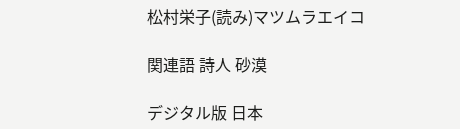松村栄子(読み)マツムラエイコ

関連語 詩人 砂漠

デジタル版 日本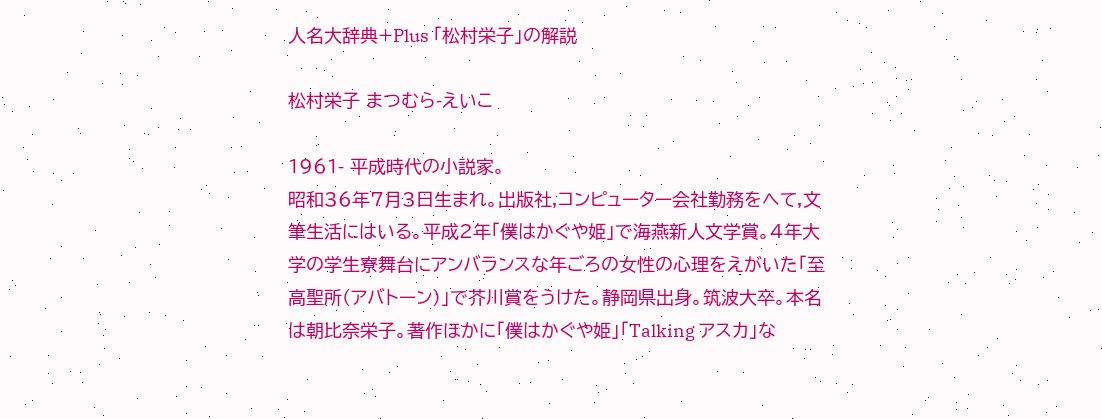人名大辞典+Plus 「松村栄子」の解説

松村栄子 まつむら-えいこ

1961- 平成時代の小説家。
昭和36年7月3日生まれ。出版社,コンピューター会社勤務をへて,文筆生活にはいる。平成2年「僕はかぐや姫」で海燕新人文学賞。4年大学の学生寮舞台にアンバランスな年ごろの女性の心理をえがいた「至高聖所(アバトーン)」で芥川賞をうけた。静岡県出身。筑波大卒。本名は朝比奈栄子。著作ほかに「僕はかぐや姫」「Talking アスカ」な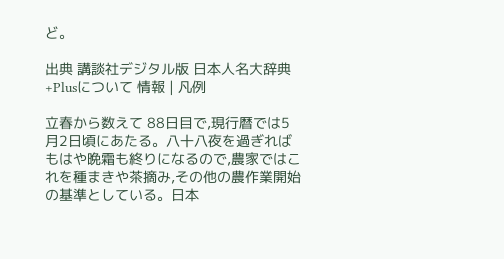ど。

出典 講談社デジタル版 日本人名大辞典+Plusについて 情報 | 凡例

立春から数えて 88日目で,現行暦では5月2日頃にあたる。八十八夜を過ぎればもはや晩霜も終りになるので,農家ではこれを種まきや茶摘み,その他の農作業開始の基準としている。日本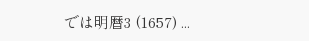では明暦3 (1657) ...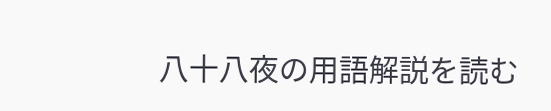八十八夜の用語解説を読む